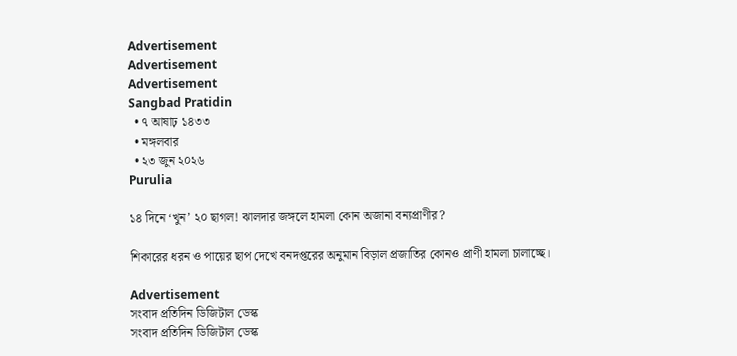Advertisement
Advertisement
Advertisement
Sangbad Pratidin
  • ৭ আষাঢ় ১৪৩৩
  • মঙ্গলবার
  • ২৩ জুন ২০২৬
Purulia

১৪ দিনে ‘খুন’ ২০ ছাগল! ঝালদার জঙ্গলে হামলা কোন অজানা বন্যপ্রাণীর?

শিকারের ধরন ও পায়ের ছাপ দেখে বনদপ্তরের অনুমান বিড়াল প্রজাতির কোনও প্রাণী হামলা চালাচ্ছে।

Advertisement
সংবাদ প্রতিদিন ডিজিটাল ডেস্ক
সংবাদ প্রতিদিন ডিজিটাল ডেস্ক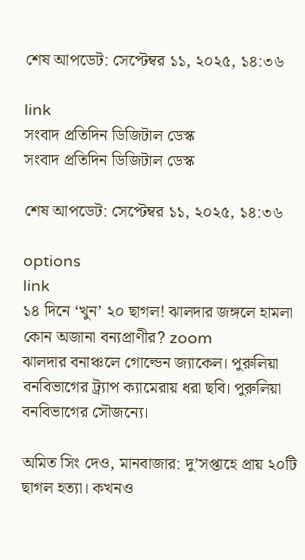শেষ আপডেট: সেপ্টেম্বর ১১, ২০২৫, ১৪:৩৬

link
সংবাদ প্রতিদিন ডিজিটাল ডেস্ক
সংবাদ প্রতিদিন ডিজিটাল ডেস্ক

শেষ আপডেট: সেপ্টেম্বর ১১, ২০২৫, ১৪:৩৬

options
link
১৪ দিনে ‘খুন’ ২০ ছাগল! ঝালদার জঙ্গলে হামলা কোন অজানা বন্যপ্রাণীর? zoom
ঝালদার বনাঞ্চলে গোল্ডেন জ্যাকেল। পুরুলিয়া বনবিভাগের ট্র্যাপ ক্যামেরায় ধরা ছবি। পুরুলিয়া বনবিভাগের সৌজন্যে।

অমিত সিং দেও, মানবাজার: দু’সপ্তাহে প্রায় ২০টি ছাগল হত্যা। কখনও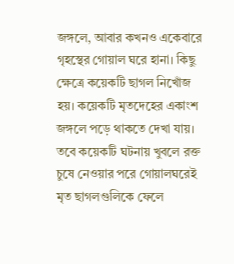জঙ্গলে, আবার কখনও একেবারে গৃহস্থের গোয়াল ঘরে হানা। কিছু ক্ষেত্রে কয়েকটি ছাগল নিখোঁজ হয়। কয়েকটি মৃতদেহের একাংশ জঙ্গলে পড়ে থাকতে দেখা যায়। তবে কয়েকটি ঘটনায় খুবলে রক্ত চুষে নেওয়ার পরে গোয়ালঘরেই মৃত ছাগলগুলিকে ফেলে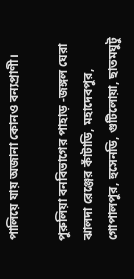পালিয়ে যায় অজানা কোনও বন্যপ্রাণী।

পুরুলিয়া বনবিভাগের পাহাড় -জঙ্গল ঘেরা ঝালদা রেঞ্জের কাঁটাডি, মহাদেবপুর, গোপালপুর, হুসেনডি, গুটিলোয়া, ছাতমঘুটু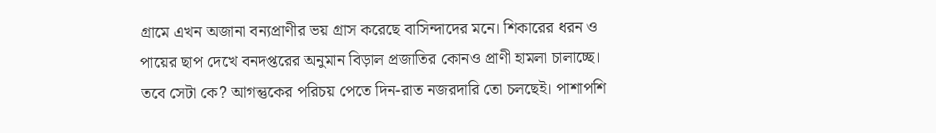গ্রামে এখন অজানা বন্যপ্রাণীর ভয় গ্রাস করেছে বাসিন্দাদের মনে। শিকারের ধরন ও পায়ের ছাপ দেখে বনদপ্তরের অনুমান বিড়াল প্রজাতির কোনও প্রাণী হামলা চালাচ্ছে। তবে সেটা কে? আগন্তুকের পরিচয় পেতে দিন-রাত নজরদারি তো চলছেই। পাশাপশি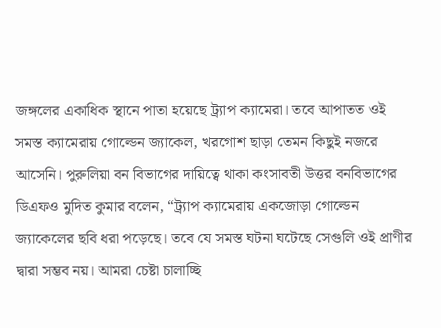জঙ্গলের একাধিক স্থানে পাতা হয়েছে ট্র্যাপ ক্যামেরা। তবে আপাতত ওই সমস্ত ক্যামেরায় গোল্ডেন জ্যাকেল, খরগোশ ছাড়া তেমন কিছুই নজরে আসেনি। পুরুলিয়া বন বিভাগের দায়িত্বে থাকা কংসাবতী উত্তর বনবিভাগের ডিএফও মুদিত কুমার বলেন, “ট্র্যাপ ক্যামেরায় একজোড়া গোল্ডেন জ্যাকেলের ছবি ধরা পড়েছে। তবে যে সমস্ত ঘটনা ঘটেছে সেগুলি ওই প্রাণীর দ্বারা সম্ভব নয়। আমরা চেষ্টা চালাচ্ছি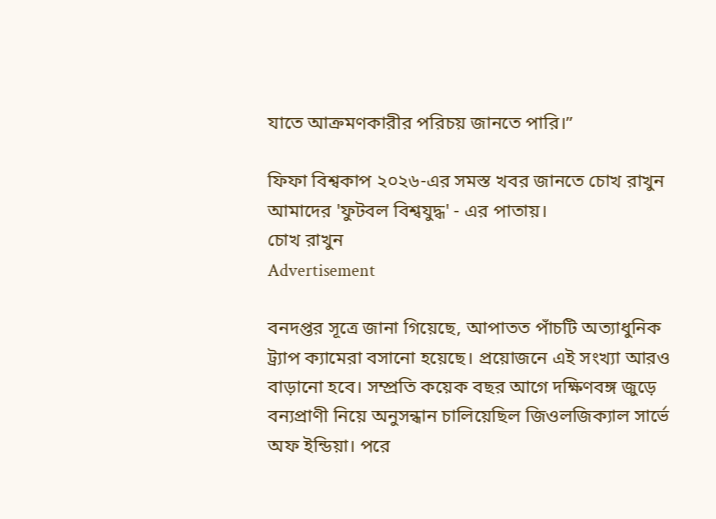যাতে আক্রমণকারীর পরিচয় জানতে পারি।”

ফিফা বিশ্বকাপ ২০২৬-এর সমস্ত খবর জানতে চোখ রাখুন আমাদের 'ফুটবল বিশ্বযুদ্ধ' - এর পাতায়।
চোখ রাখুন
Advertisement

বনদপ্তর সূত্রে জানা গিয়েছে, আপাতত পাঁচটি অত্যাধুনিক ট্র্যাপ ক্যামেরা বসানো হয়েছে। প্রয়োজনে এই সংখ্যা আরও বাড়ানো হবে। সম্প্রতি কয়েক বছর আগে দক্ষিণবঙ্গ জুড়ে বন্যপ্রাণী নিয়ে অনুসন্ধান চালিয়েছিল জিওলজিক্যাল সার্ভে অফ ইন্ডিয়া। পরে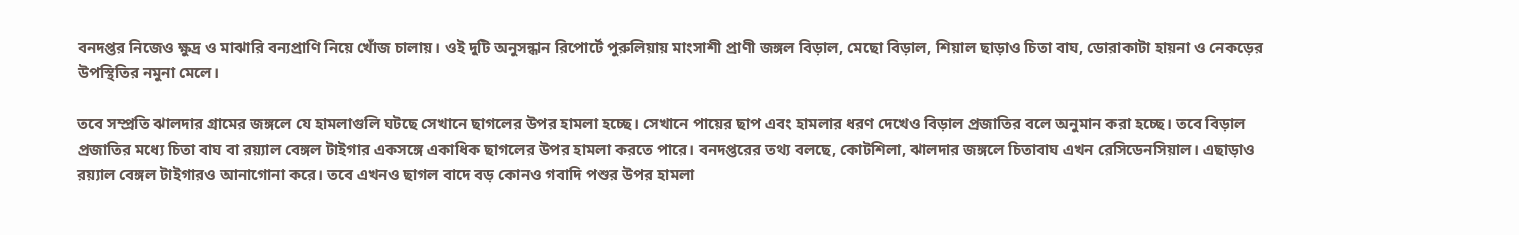বনদপ্তর নিজেও ক্ষুদ্র ও মাঝারি বন্যপ্রাণি নিয়ে খোঁজ চালায়। ওই দুটি অনুসন্ধান রিপোর্টে পুরুলিয়ায় মাংসাশী প্রাণী জঙ্গল বিড়াল, মেছো বিড়াল, শিয়াল ছাড়াও চিতা বাঘ, ডোরাকাটা হায়না ও নেকড়ের উপস্থিতির নমুনা মেলে।

তবে সম্প্রতি ঝালদার গ্রামের জঙ্গলে যে হামলাগুলি ঘটছে সেখানে ছাগলের উপর হামলা হচ্ছে। সেখানে পায়ের ছাপ এবং হামলার ধরণ দেখেও বিড়াল প্রজাতির বলে অনুমান করা হচ্ছে। তবে বিড়াল প্রজাতির মধ্যে চিতা বাঘ বা রয়্যাল বেঙ্গল টাইগার একসঙ্গে একাধিক ছাগলের উপর হামলা করতে পারে। বনদপ্তরের তথ্য বলছে, কোটশিলা, ঝালদার জঙ্গলে চিতাবাঘ এখন রেসিডেনসিয়াল। এছাড়াও রয়্যাল বেঙ্গল টাইগারও আনাগোনা করে। তবে এখনও ছাগল বাদে বড় কোনও গবাদি পশুর উপর হামলা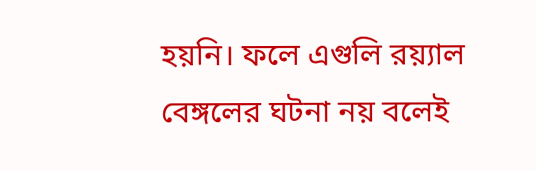হয়নি। ফলে এগুলি রয়্যাল বেঙ্গলের ঘটনা নয় বলেই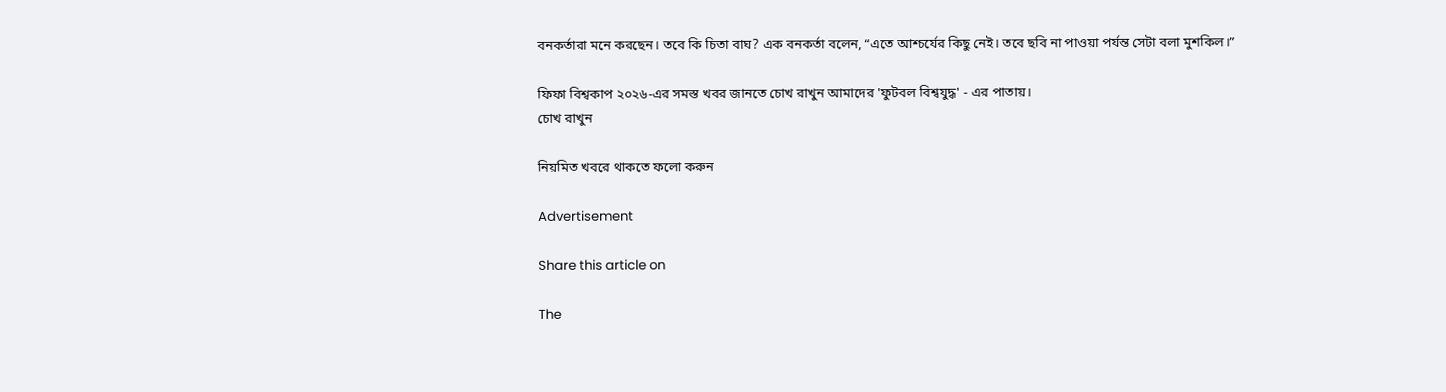বনকর্তারা মনে করছেন। তবে কি চিতা বাঘ? এক বনকর্তা বলেন, “এতে আশ্চর্যের কিছু নেই। তবে ছবি না পাওয়া পর্যন্ত সেটা বলা মুশকিল।”

ফিফা বিশ্বকাপ ২০২৬-এর সমস্ত খবর জানতে চোখ রাখুন আমাদের 'ফুটবল বিশ্বযুদ্ধ' - এর পাতায়।
চোখ রাখুন

নিয়মিত খবরে থাকতে ফলো করুন

Advertisement

Share this article on

The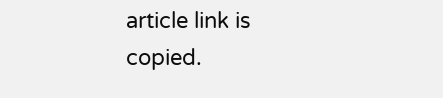article link is copied.